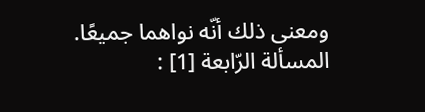ومعنى ذلك أنّه نواهما جميعًا.
المسألة الرّابعة [1] :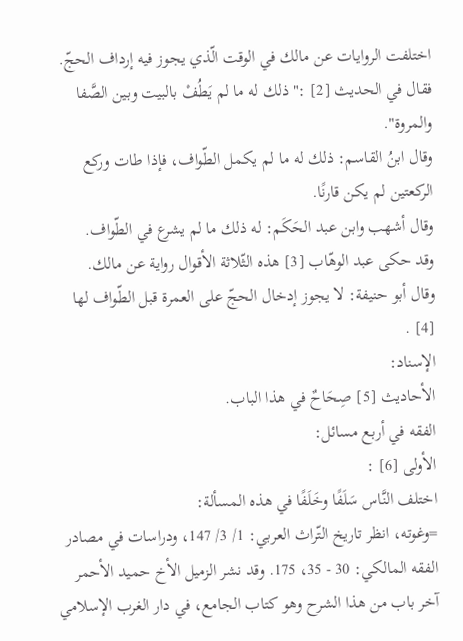اختلفت الروايات عن مالك في الوقت الّذي يجوز فيه إرداف الحجّ.
فقال في الحديث [2] :"ذلك له ما لم يَطُفْ بالبيت وبين الصَّفا والمروة".
وقال ابنُ القاسم: ذلك له ما لم يكمل الطّواف، فإذا طات وركع الركعتين لم يكن قارنًا.
وقال أشهب وابن عبد الحَكَم: له ذلك ما لم يشرع في الطّواف.
وقد حكى عبد الوهّاب [3] هذه الثّلاثة الأقوال رواية عن مالك.
وقال أبو حنيفة: لا يجوز إدخال الحجّ على العمرة قبل الطّواف لها [4] .
الإسناد:
الأحاديث [5] صِحَاحٌ في هذا الباب.
الفقه في أربع مسائل:
الأولى [6] :
اختلف النَّاس سَلَفًا وخَلَفًا في هذه المسألة:
=وغوته، انظر تاريخ التّراث العربي: 1/ 3/ 147، ودراسات في مصادر الفقه المالكي: 30 - 35، 175. وقد نشر الزميل الأخ حميد الأحمر آخر باب من هذا الشرح وهو كتاب الجامع، في دار الغرب الإسلامي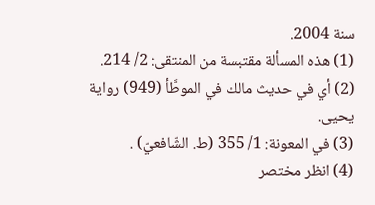سنة 2004.
(1) هذه المسألة مقتبسة من المنتقى: 2/ 214.
(2) أي في حديث مالك في الموطَّأ (949) رواية يحيى.
(3) في المعونة: 1/ 355 (ط. الشّافعيّ) .
(4) انظر مختصر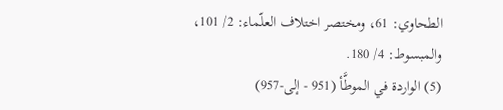الطحاوي: 61، ومختصر اختلاف العلّماء: 2/ 101، والمبسوط: 4/ 180.
(5) الواردة في الموطَّأ (951 - إلى-957)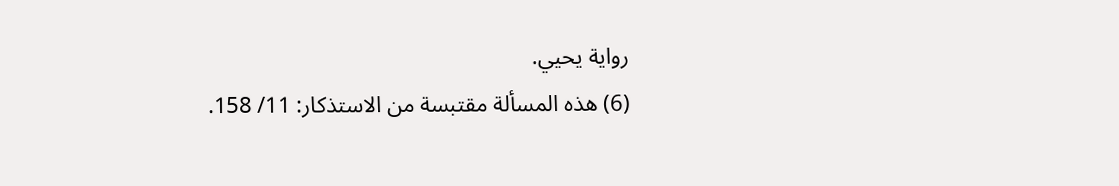رواية يحيي.
(6) هذه المسألة مقتبسة من الاستذكار: 11/ 158.